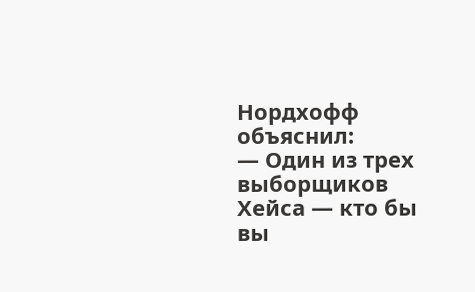Нордхофф объяснил:
— Один из трех выборщиков Хейса — кто бы вы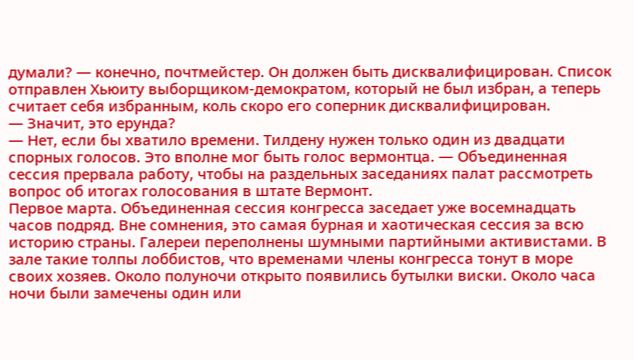думали? — конечно, почтмейстер. Он должен быть дисквалифицирован. Список отправлен Хьюиту выборщиком-демократом, который не был избран, а теперь считает себя избранным, коль скоро его соперник дисквалифицирован.
— Значит, это ерунда?
— Нет, если бы хватило времени. Тилдену нужен только один из двадцати спорных голосов. Это вполне мог быть голос вермонтца. — Объединенная сессия прервала работу, чтобы на раздельных заседаниях палат рассмотреть вопрос об итогах голосования в штате Вермонт.
Первое марта. Объединенная сессия конгресса заседает уже восемнадцать часов подряд. Вне сомнения, это самая бурная и хаотическая сессия за всю историю страны. Галереи переполнены шумными партийными активистами. В зале такие толпы лоббистов, что временами члены конгресса тонут в море своих хозяев. Около полуночи открыто появились бутылки виски. Около часа ночи были замечены один или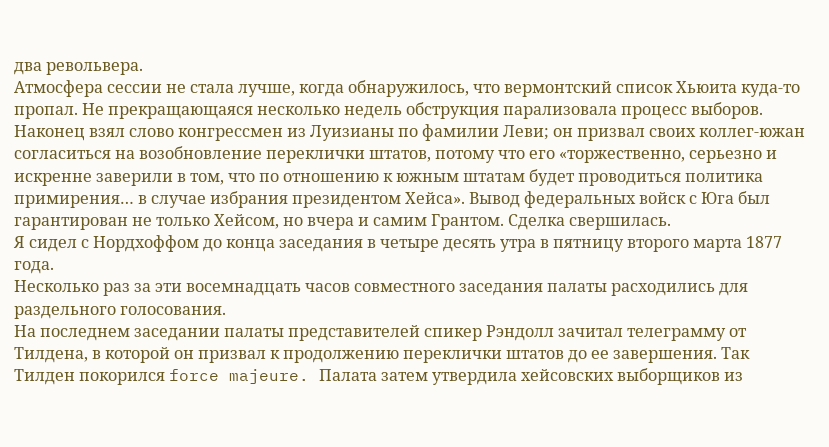два револьвера.
Атмосфера сессии не стала лучше, когда обнаружилось, что вермонтский список Хьюита куда-то пропал. Не прекращающаяся несколько недель обструкция парализовала процесс выборов.
Наконец взял слово конгрессмен из Луизианы по фамилии Леви; он призвал своих коллег-южан согласиться на возобновление переклички штатов, потому что его «торжественно, серьезно и искренне заверили в том, что по отношению к южным штатам будет проводиться политика примирения… в случае избрания президентом Хейса». Вывод федеральных войск с Юга был гарантирован не только Хейсом, но вчера и самим Грантом. Сделка свершилась.
Я сидел с Нордхоффом до конца заседания в четыре десять утра в пятницу второго марта 1877 года.
Несколько раз за эти восемнадцать часов совместного заседания палаты расходились для раздельного голосования.
На последнем заседании палаты представителей спикер Рэндолл зачитал телеграмму от Тилдена, в которой он призвал к продолжению переклички штатов до ее завершения. Так Тилден покорился force majeure. Палата затем утвердила хейсовских выборщиков из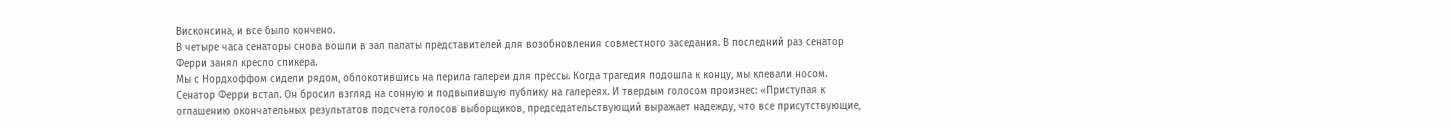Висконсина, и все было кончено.
В четыре часа сенаторы снова вошли в зал палаты представителей для возобновления совместного заседания. В последний раз сенатор Ферри занял кресло спикера.
Мы с Нордхоффом сидели рядом, облокотившись на перила галереи для прессы. Когда трагедия подошла к концу, мы клевали носом.
Сенатор Ферри встал. Он бросил взгляд на сонную и подвыпившую публику на галереях. И твердым голосом произнес: «Приступая к оглашению окончательных результатов подсчета голосов выборщиков, председательствующий выражает надежду, что все присутствующие,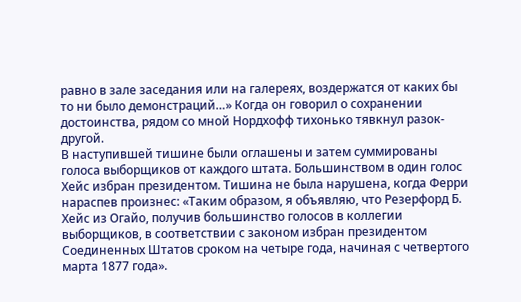равно в зале заседания или на галереях, воздержатся от каких бы то ни было демонстраций…» Когда он говорил о сохранении достоинства, рядом со мной Нордхофф тихонько тявкнул разок-другой.
В наступившей тишине были оглашены и затем суммированы голоса выборщиков от каждого штата. Большинством в один голос Хейс избран президентом. Тишина не была нарушена, когда Ферри нараспев произнес: «Таким образом, я объявляю, что Резерфорд Б. Хейс из Огайо, получив большинство голосов в коллегии выборщиков, в соответствии с законом избран президентом Соединенных Штатов сроком на четыре года, начиная с четвертого марта 1877 года».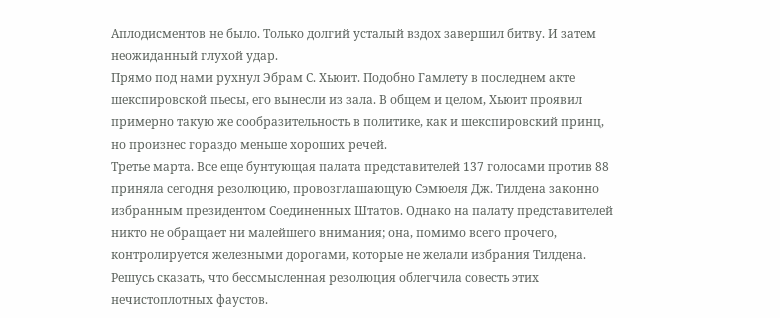Аплодисментов не было. Только долгий усталый вздох завершил битву. И затем неожиданный глухой удар.
Прямо под нами рухнул Эбрам С. Хьюит. Подобно Гамлету в последнем акте шекспировской пьесы, его вынесли из зала. В общем и целом, Хьюит проявил примерно такую же сообразительность в политике, как и шекспировский принц, но произнес гораздо меньше хороших речей.
Третье марта. Все еще бунтующая палата представителей 137 голосами против 88 приняла сегодня резолюцию, провозглашающую Сэмюеля Дж. Тилдена законно избранным президентом Соединенных Штатов. Однако на палату представителей никто не обращает ни малейшего внимания; она, помимо всего прочего, контролируется железными дорогами, которые не желали избрания Тилдена. Решусь сказать, что бессмысленная резолюция облегчила совесть этих нечистоплотных фаустов.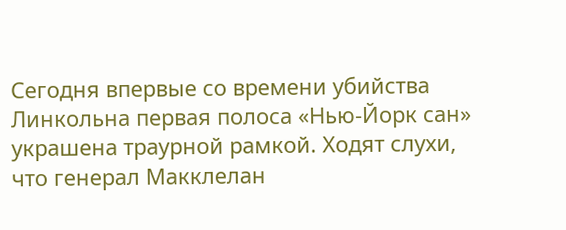Сегодня впервые со времени убийства Линкольна первая полоса «Нью-Йорк сан» украшена траурной рамкой. Ходят слухи, что генерал Макклелан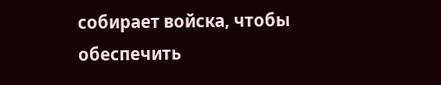собирает войска, чтобы обеспечить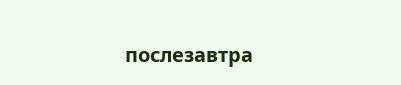послезавтра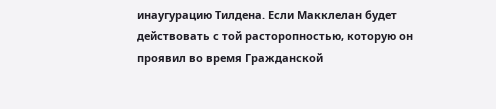инаугурацию Тилдена. Если Макклелан будет действовать с той расторопностью, которую он проявил во время Гражданской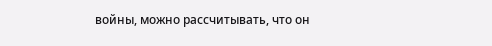войны, можно рассчитывать, что он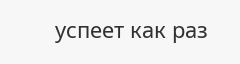успеет как раз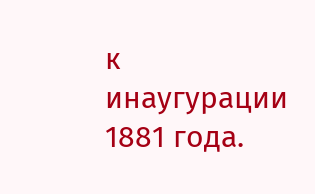к инаугурации 1881 года.